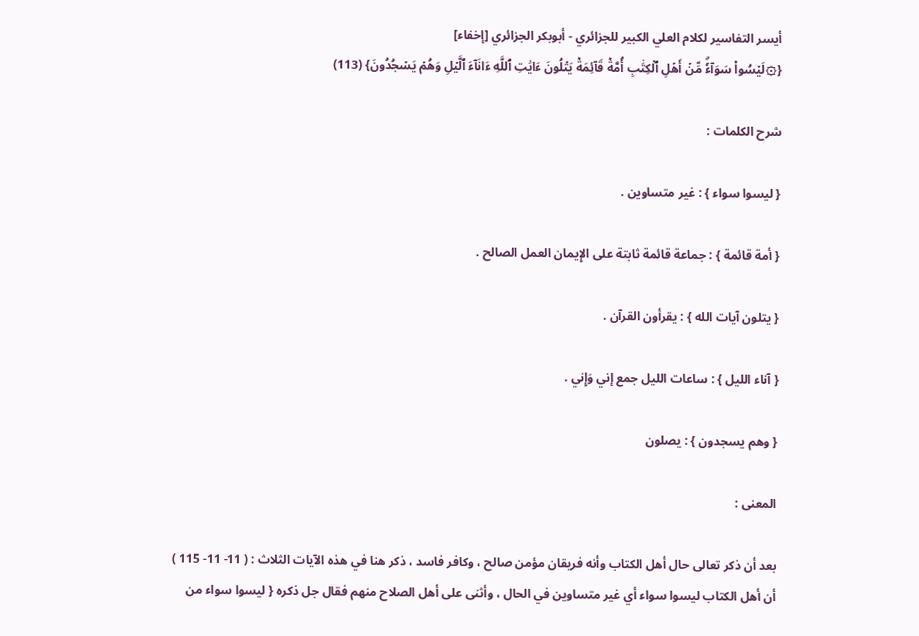أيسر التفاسير لكلام العلي الكبير للجزائري - أبوبكر الجزائري [إخفاء]
{۞لَيۡسُواْ سَوَآءٗۗ مِّنۡ أَهۡلِ ٱلۡكِتَٰبِ أُمَّةٞ قَآئِمَةٞ يَتۡلُونَ ءَايَٰتِ ٱللَّهِ ءَانَآءَ ٱلَّيۡلِ وَهُمۡ يَسۡجُدُونَ} (113)

شرح الكلمات :

{ ليسوا سواء } : غير متساوين .

{ أمة قائمة } : جماعة قائمة ثابتة على الإِيمان العمل الصالح .

{ يتلون آيات الله } : يقرأون القرآن .

{ آناء الليل } : ساعات الليل جمع إني وَإِني .

{ وهم يسجدون } : يصلون

المعنى :

بعد أن ذكر تعالى حال أهل الكتاب وأنه فريقان مؤمن صالح ، وكافر فاسد ، ذكر هنا في هذه الآيات الثلاث : ( 11- 11- 115 ) أن أهل الكتاب ليسوا سواء أي غير متساوين في الحال ، وأثنى على أهل الصلاح منهم فقال جل ذكره { ليسوا سواء من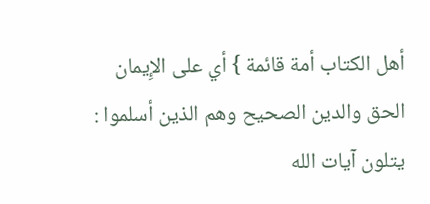أهل الكتاب أمة قائمة } أي على الإِيمان الحق والدين الصحيح وهم الذين أسلموا : يتلون آيات الله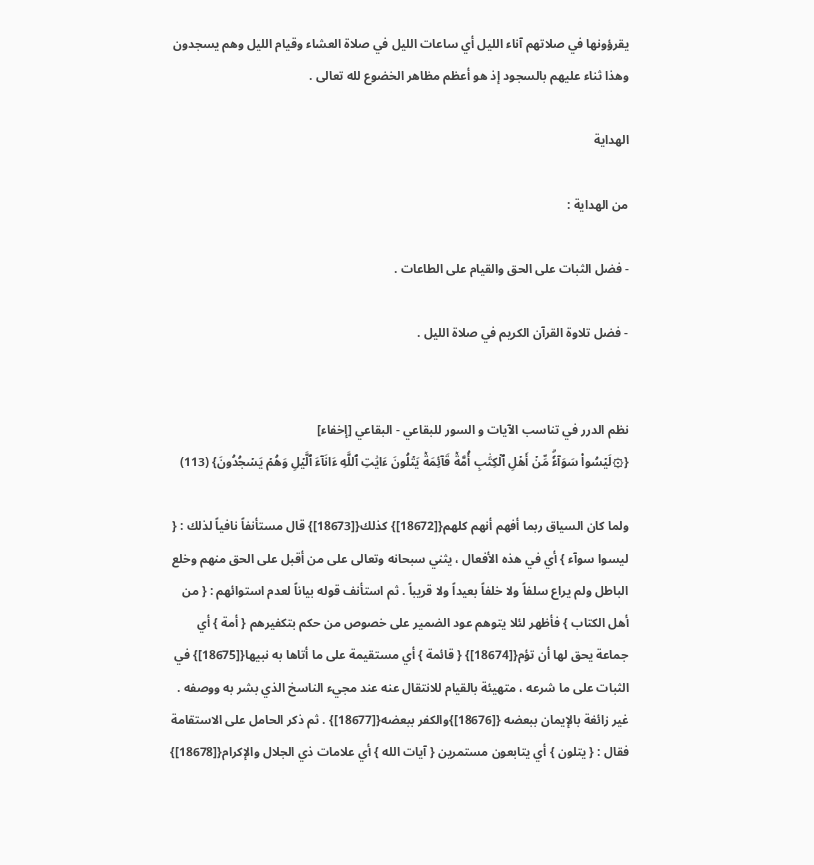يقرؤونها في صلاتهم آناء الليل أي ساعات الليل في صلاة العشاء وقيام الليل وهم يسجدون وهذا ثناء عليهم بالسجود إذ هو أعظم مظاهر الخضوع لله تعالى .

الهداية

من الهداية :

- فضل الثبات على الحق والقيام على الطاعات .

- فضل تلاوة القرآن الكريم في صلاة الليل .


نظم الدرر في تناسب الآيات و السور للبقاعي - البقاعي [إخفاء]
{۞لَيۡسُواْ سَوَآءٗۗ مِّنۡ أَهۡلِ ٱلۡكِتَٰبِ أُمَّةٞ قَآئِمَةٞ يَتۡلُونَ ءَايَٰتِ ٱللَّهِ ءَانَآءَ ٱلَّيۡلِ وَهُمۡ يَسۡجُدُونَ} (113)

ولما كان السياق ربما أفهم أنهم كلهم{[18672]} كذلك{[18673]} قال مستأنفاً نافياً لذلك : { ليسوا سوآء } أي في هذه الأفعال ، يثني سبحانه وتعالى على من أقبل على الحق منهم وخلع الباطل ولم يراع سلفاً ولا خلفاً بعيداً ولا قريباً . ثم استأنف قوله بياناً لعدم استوائهم : { من أهل الكتاب } فأظهر لئلا يتوهم عود الضمير على خصوص من حكم بتكفيرهم { أمة } أي جماعة يحق لها أن تؤم{[18674]} { قائمة } أي مستقيمة على ما أتاها به نبيها{[18675]} في الثبات على ما شرعه ، متهيئة بالقيام للانتقال عنه عند مجيء الناسخ الذي بشر به ووصفه . غير زائغة بالإيمان ببعضه {[18676]}والكفر ببعضه{[18677]} . ثم ذكر الحامل على الاستقامة فقال : { يتلون } أي يتابعون مستمرين { آيات الله } أي علامات ذي الجلال والإكرام{[18678]}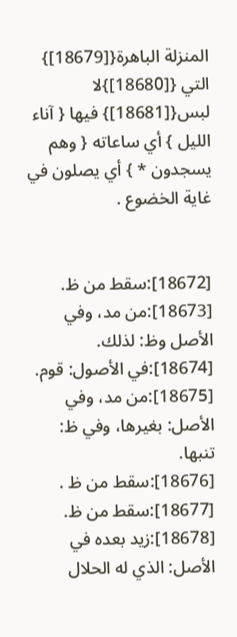المنزلة الباهرة{[18679]} التي {[18680]}لا لبس{[18681]} فيها { آناء الليل } أي ساعاته { وهم يسجدون * } أي يصلون في غاية الخضوع .


[18672]:سقط من ظ.
[18673]:من مد، وفي الأصل وظ: لذلك.
[18674]:في الأصول: قوم.
[18675]:من مد، وفي الأصل: بغيرها، وفي ظ: تنبها.
[18676]:سقط من ظ .
[18677]:سقط من ظ.
[18678]:زيد بعده في الأصل: الذي له الحلال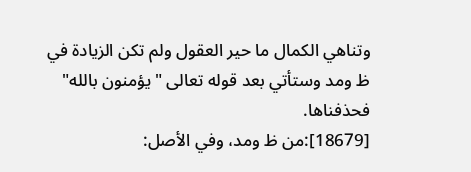وتناهي الكمال ما حير العقول ولم تكن الزيادة في ظ ومد وستأتي بعد قوله تعالى "يؤمنون بالله" فحذفناها.
[18679]:من ظ ومد، وفي الأصل: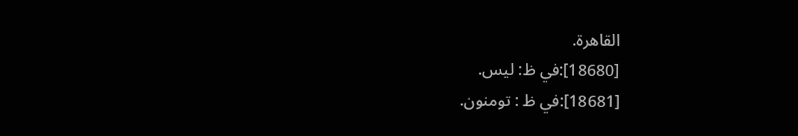القاهرة.
[18680]:في ظ: ليس.
[18681]:في ظ : تومنون.